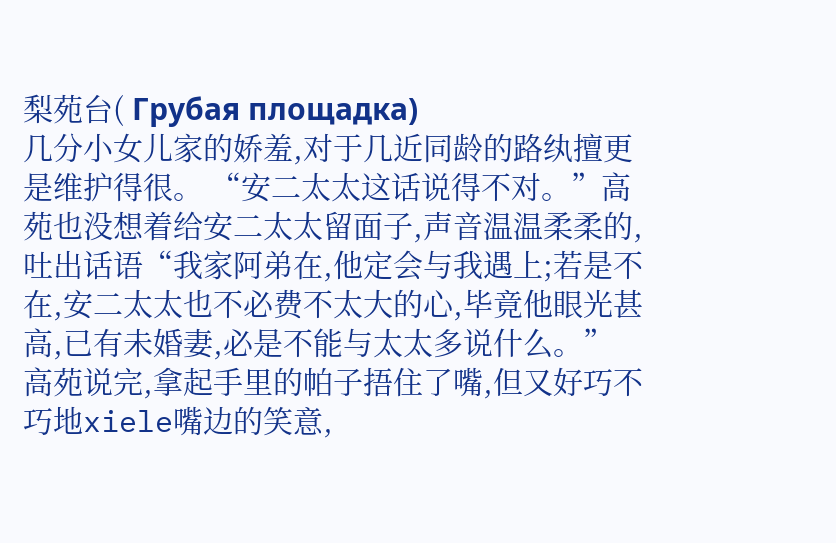梨苑台( Грубая площадка)
几分小女儿家的娇羞,对于几近同龄的路纨擅更是维护得很。 “安二太太这话说得不对。”高苑也没想着给安二太太留面子,声音温温柔柔的,吐出话语“我家阿弟在,他定会与我遇上;若是不在,安二太太也不必费不太大的心,毕竟他眼光甚高,已有未婚妻,必是不能与太太多说什么。” 高苑说完,拿起手里的帕子捂住了嘴,但又好巧不巧地xiele嘴边的笑意,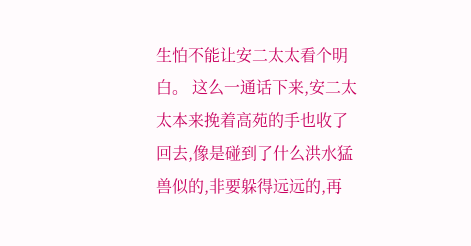生怕不能让安二太太看个明白。 这么一通话下来,安二太太本来挽着高苑的手也收了回去,像是碰到了什么洪水猛兽似的,非要躲得远远的,再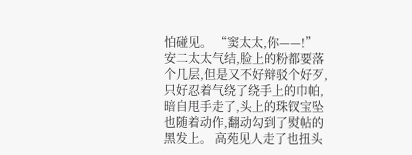怕碰见。 “窦太太,你——!” 安二太太气结,脸上的粉都要落个几层,但是又不好辩驳个好歹,只好忍着气绕了绕手上的巾帕,暗自甩手走了,头上的珠钗宝坠也随着动作,翻动勾到了熨帖的黑发上。 高苑见人走了也扭头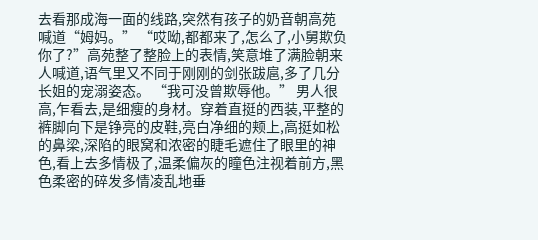去看那成海一面的线路,突然有孩子的奶音朝高苑喊道“姆妈。” “哎呦,都都来了,怎么了,小舅欺负你了?”高苑整了整脸上的表情,笑意堆了满脸朝来人喊道,语气里又不同于刚刚的剑张跋扈,多了几分长姐的宠溺姿态。 “我可没曾欺辱他。” 男人很高,乍看去,是细瘦的身材。穿着直挺的西装,平整的裤脚向下是铮亮的皮鞋,亮白净细的颊上,高挺如松的鼻梁,深陷的眼窝和浓密的睫毛遮住了眼里的神色,看上去多情极了,温柔偏灰的瞳色注视着前方,黑色柔密的碎发多情凌乱地垂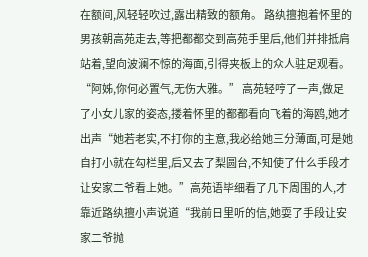在额间,风轻轻吹过,露出精致的额角。 路纨擅抱着怀里的男孩朝高苑走去,等把都都交到高苑手里后,他们并排抵肩站着,望向波澜不惊的海面,引得夹板上的众人驻足观看。 “阿姊,你何必置气,无伤大雅。” 高苑轻哼了一声,做足了小女儿家的姿态,搂着怀里的都都看向飞着的海鸥,她才出声“她若老实,不打你的主意,我必给她三分薄面,可是她自打小就在勾栏里,后又去了梨圆台,不知使了什么手段才让安家二爷看上她。”高苑语毕细看了几下周围的人,才靠近路纨擅小声说道“我前日里听的信,她耍了手段让安家二爷抛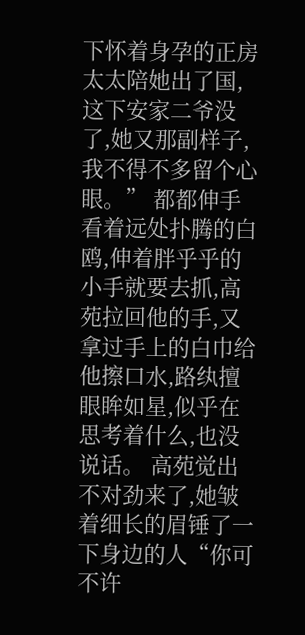下怀着身孕的正房太太陪她出了国,这下安家二爷没了,她又那副样子,我不得不多留个心眼。” 都都伸手看着远处扑腾的白鸥,伸着胖乎乎的小手就要去抓,高苑拉回他的手,又拿过手上的白巾给他擦口水,路纨擅眼眸如星,似乎在思考着什么,也没说话。 高苑觉出不对劲来了,她皱着细长的眉锤了一下身边的人“你可不许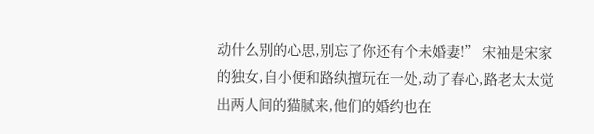动什么别的心思,别忘了你还有个未婚妻!” 宋袖是宋家的独女,自小便和路纨擅玩在一处,动了春心,路老太太觉出两人间的猫腻来,他们的婚约也在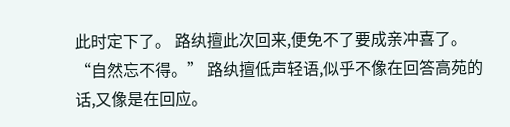此时定下了。 路纨擅此次回来,便免不了要成亲冲喜了。 “自然忘不得。” 路纨擅低声轻语,似乎不像在回答高苑的话,又像是在回应。